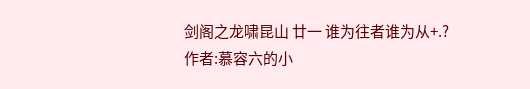剑阁之龙啸昆山 廿一 谁为往者谁为从+.?
作者:慕容六的小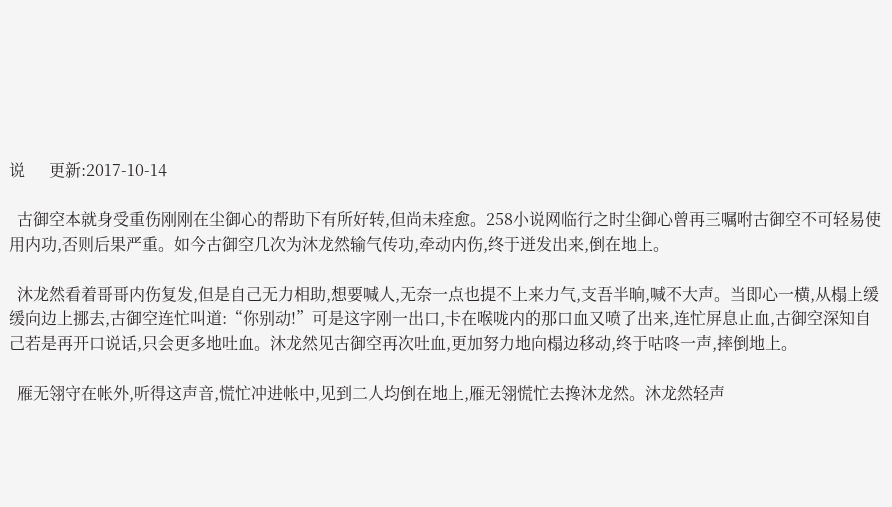说      更新:2017-10-14

  古御空本就身受重伤刚刚在尘御心的帮助下有所好转,但尚未痊愈。258小说网临行之时尘御心曾再三嘱咐古御空不可轻易使用内功,否则后果严重。如今古御空几次为沐龙然输气传功,牵动内伤,终于迸发出来,倒在地上。

  沐龙然看着哥哥内伤复发,但是自己无力相助,想要喊人,无奈一点也提不上来力气,支吾半晌,喊不大声。当即心一横,从榻上缓缓向边上挪去,古御空连忙叫道:“你别动!”可是这字刚一出口,卡在喉咙内的那口血又喷了出来,连忙屏息止血,古御空深知自己若是再开口说话,只会更多地吐血。沐龙然见古御空再次吐血,更加努力地向榻边移动,终于咕咚一声,摔倒地上。

  雁无翎守在帐外,听得这声音,慌忙冲进帐中,见到二人均倒在地上,雁无翎慌忙去搀沐龙然。沐龙然轻声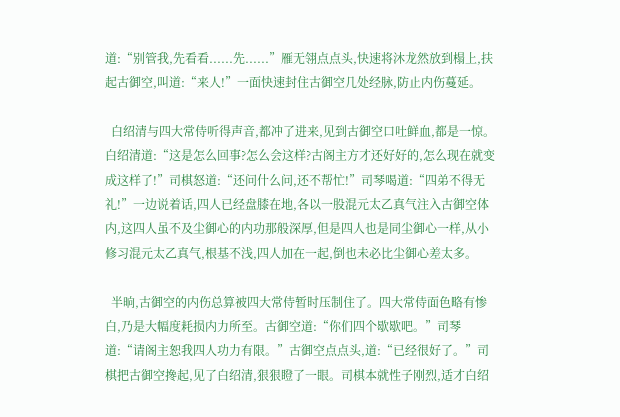道:“别管我,先看看......先......”雁无翎点点头,快速将沐龙然放到榻上,扶起古御空,叫道:“来人!”一面快速封住古御空几处经脉,防止内伤蔓延。

  白绍清与四大常侍听得声音,都冲了进来,见到古御空口吐鲜血,都是一惊。白绍清道:“这是怎么回事?怎么会这样?古阁主方才还好好的,怎么现在就变成这样了!”司棋怒道:“还问什么问,还不帮忙!”司琴喝道:“四弟不得无礼!”一边说着话,四人已经盘膝在地,各以一股混元太乙真气注入古御空体内,这四人虽不及尘御心的内功那般深厚,但是四人也是同尘御心一样,从小修习混元太乙真气,根基不浅,四人加在一起,倒也未必比尘御心差太多。

  半晌,古御空的内伤总算被四大常侍暂时压制住了。四大常侍面色略有惨白,乃是大幅度耗损内力所至。古御空道:“你们四个歇歇吧。”司琴道:“请阁主恕我四人功力有限。”古御空点点头,道:“已经很好了。”司棋把古御空搀起,见了白绍清,狠狠瞪了一眼。司棋本就性子刚烈,适才白绍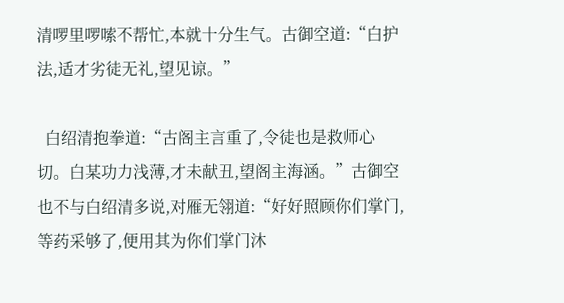清啰里啰嗦不帮忙,本就十分生气。古御空道:“白护法,适才劣徒无礼,望见谅。”

  白绍清抱拳道:“古阁主言重了,令徒也是救师心切。白某功力浅薄,才未献丑,望阁主海涵。”古御空也不与白绍清多说,对雁无翎道:“好好照顾你们掌门,等药采够了,便用其为你们掌门沐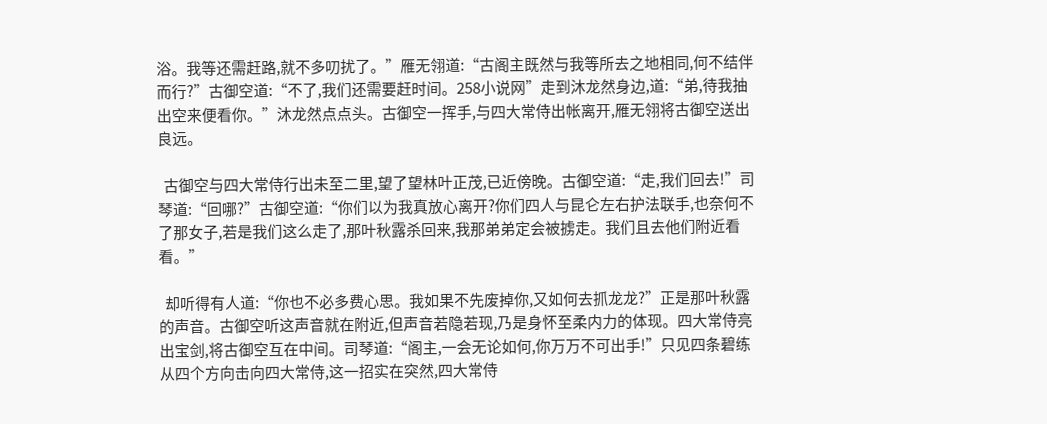浴。我等还需赶路,就不多叨扰了。”雁无翎道:“古阁主既然与我等所去之地相同,何不结伴而行?”古御空道:“不了,我们还需要赶时间。258小说网”走到沐龙然身边,道:“弟,待我抽出空来便看你。”沐龙然点点头。古御空一挥手,与四大常侍出帐离开,雁无翎将古御空送出良远。

  古御空与四大常侍行出未至二里,望了望林叶正茂,已近傍晚。古御空道:“走,我们回去!”司琴道:“回哪?”古御空道:“你们以为我真放心离开?你们四人与昆仑左右护法联手,也奈何不了那女子,若是我们这么走了,那叶秋露杀回来,我那弟弟定会被掳走。我们且去他们附近看看。”

  却听得有人道:“你也不必多费心思。我如果不先废掉你,又如何去抓龙龙?”正是那叶秋露的声音。古御空听这声音就在附近,但声音若隐若现,乃是身怀至柔内力的体现。四大常侍亮出宝剑,将古御空互在中间。司琴道:“阁主,一会无论如何,你万万不可出手!”只见四条碧练从四个方向击向四大常侍,这一招实在突然,四大常侍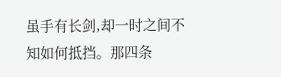虽手有长剑,却一时之间不知如何抵挡。那四条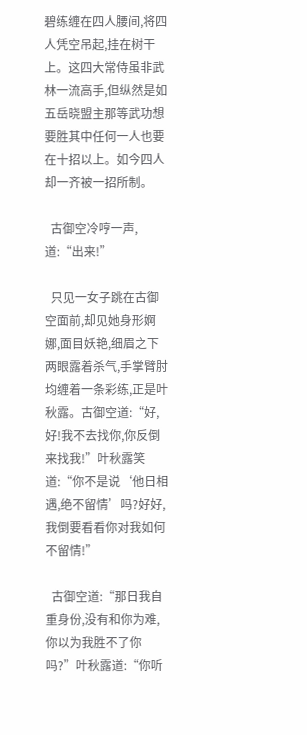碧练缠在四人腰间,将四人凭空吊起,挂在树干上。这四大常侍虽非武林一流高手,但纵然是如五岳晓盟主那等武功想要胜其中任何一人也要在十招以上。如今四人却一齐被一招所制。

  古御空冷哼一声,道:“出来!”

  只见一女子跳在古御空面前,却见她身形婀娜,面目妖艳,细眉之下两眼露着杀气,手掌臂肘均缠着一条彩练,正是叶秋露。古御空道:“好,好!我不去找你,你反倒来找我!”叶秋露笑道:“你不是说‘他日相遇,绝不留情’吗?好好,我倒要看看你对我如何不留情!”

  古御空道:“那日我自重身份,没有和你为难,你以为我胜不了你吗?”叶秋露道:“你听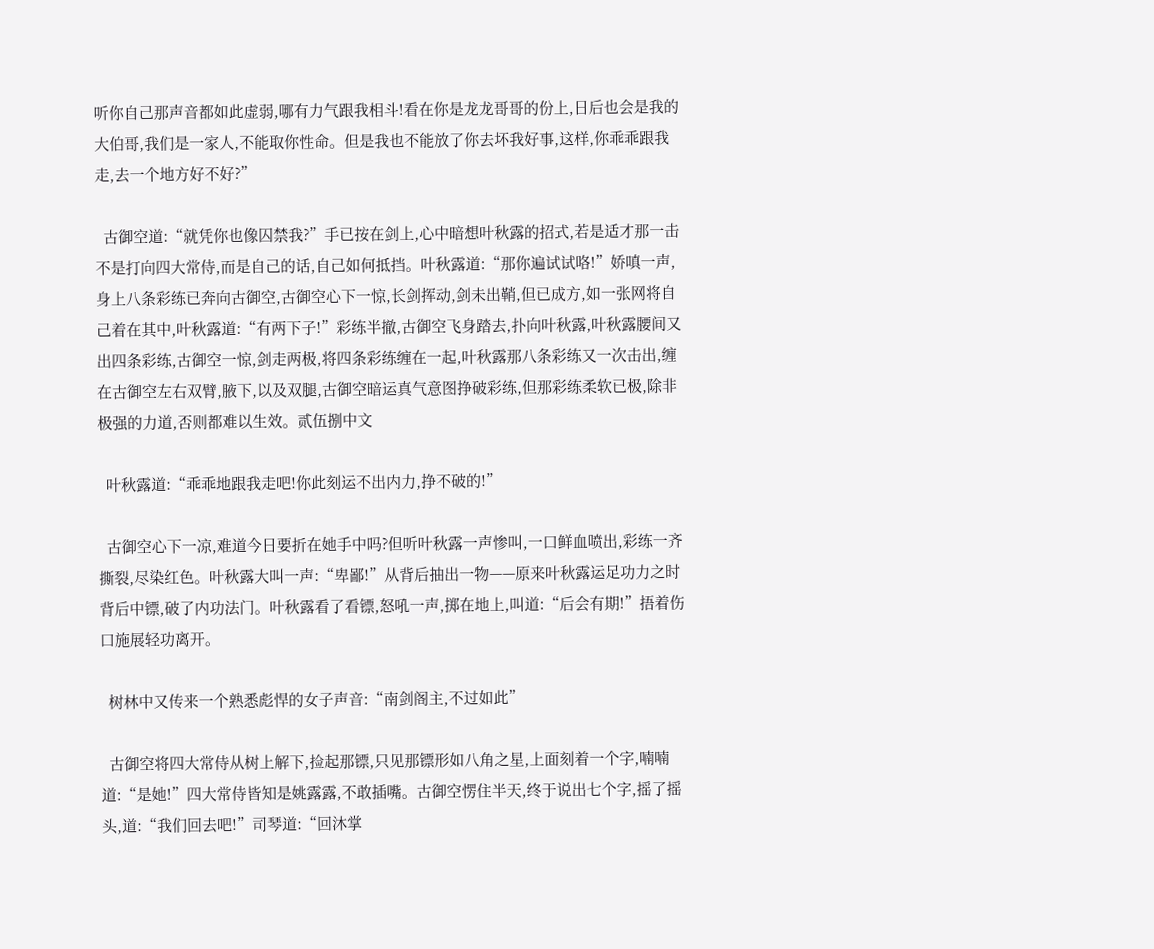听你自己那声音都如此虚弱,哪有力气跟我相斗!看在你是龙龙哥哥的份上,日后也会是我的大伯哥,我们是一家人,不能取你性命。但是我也不能放了你去坏我好事,这样,你乖乖跟我走,去一个地方好不好?”

  古御空道:“就凭你也像囚禁我?”手已按在剑上,心中暗想叶秋露的招式,若是适才那一击不是打向四大常侍,而是自己的话,自己如何抵挡。叶秋露道:“那你遍试试咯!”娇嗔一声,身上八条彩练已奔向古御空,古御空心下一惊,长剑挥动,剑未出鞘,但已成方,如一张网将自己着在其中,叶秋露道:“有两下子!”彩练半撤,古御空飞身踏去,扑向叶秋露,叶秋露腰间又出四条彩练,古御空一惊,剑走两极,将四条彩练缠在一起,叶秋露那八条彩练又一次击出,缠在古御空左右双臂,腋下,以及双腿,古御空暗运真气意图挣破彩练,但那彩练柔软已极,除非极强的力道,否则都难以生效。贰伍捌中文

  叶秋露道:“乖乖地跟我走吧!你此刻运不出内力,挣不破的!”

  古御空心下一凉,难道今日要折在她手中吗?但听叶秋露一声惨叫,一口鲜血喷出,彩练一齐撕裂,尽染红色。叶秋露大叫一声:“卑鄙!”从背后抽出一物——原来叶秋露运足功力之时背后中镖,破了内功法门。叶秋露看了看镖,怒吼一声,掷在地上,叫道:“后会有期!”捂着伤口施展轻功离开。

  树林中又传来一个熟悉彪悍的女子声音:“南剑阁主,不过如此”

  古御空将四大常侍从树上解下,捡起那镖,只见那镖形如八角之星,上面刻着一个字,喃喃道:“是她!”四大常侍皆知是姚露露,不敢插嘴。古御空愣住半天,终于说出七个字,摇了摇头,道:“我们回去吧!”司琴道:“回沐掌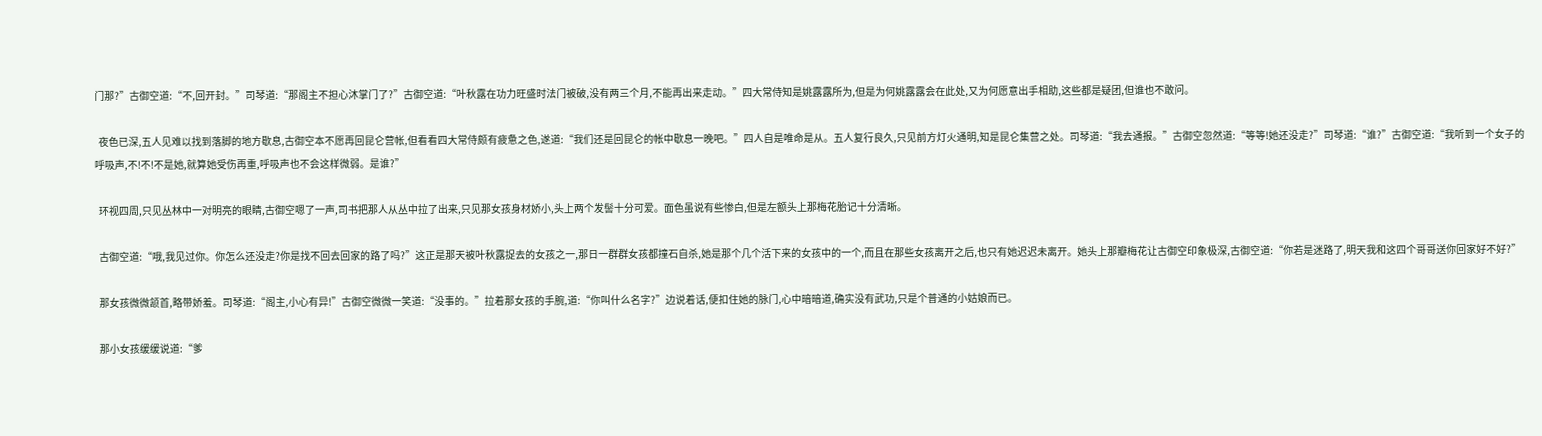门那?”古御空道:“不,回开封。”司琴道:“那阁主不担心沐掌门了?”古御空道:“叶秋露在功力旺盛时法门被破,没有两三个月,不能再出来走动。”四大常侍知是姚露露所为,但是为何姚露露会在此处,又为何愿意出手相助,这些都是疑团,但谁也不敢问。

  夜色已深,五人见难以找到落脚的地方歇息,古御空本不愿再回昆仑营帐,但看看四大常侍颇有疲惫之色,遂道:“我们还是回昆仑的帐中歇息一晚吧。”四人自是唯命是从。五人复行良久,只见前方灯火通明,知是昆仑集营之处。司琴道:“我去通报。”古御空忽然道:“等等!她还没走?”司琴道:“谁?”古御空道:“我听到一个女子的呼吸声,不!不!不是她,就算她受伤再重,呼吸声也不会这样微弱。是谁?”

  环视四周,只见丛林中一对明亮的眼睛,古御空嗯了一声,司书把那人从丛中拉了出来,只见那女孩身材娇小,头上两个发髻十分可爱。面色虽说有些惨白,但是左额头上那梅花胎记十分清晰。

  古御空道:“哦,我见过你。你怎么还没走?你是找不回去回家的路了吗?”这正是那天被叶秋露捉去的女孩之一,那日一群群女孩都撞石自杀,她是那个几个活下来的女孩中的一个,而且在那些女孩离开之后,也只有她迟迟未离开。她头上那瓣梅花让古御空印象极深,古御空道:“你若是迷路了,明天我和这四个哥哥送你回家好不好?”

  那女孩微微颔首,略带娇羞。司琴道:“阁主,小心有异!”古御空微微一笑道:“没事的。”拉着那女孩的手腕,道:“你叫什么名字?”边说着话,便扣住她的脉门,心中暗暗道,确实没有武功,只是个普通的小姑娘而已。

  那小女孩缓缓说道:“爹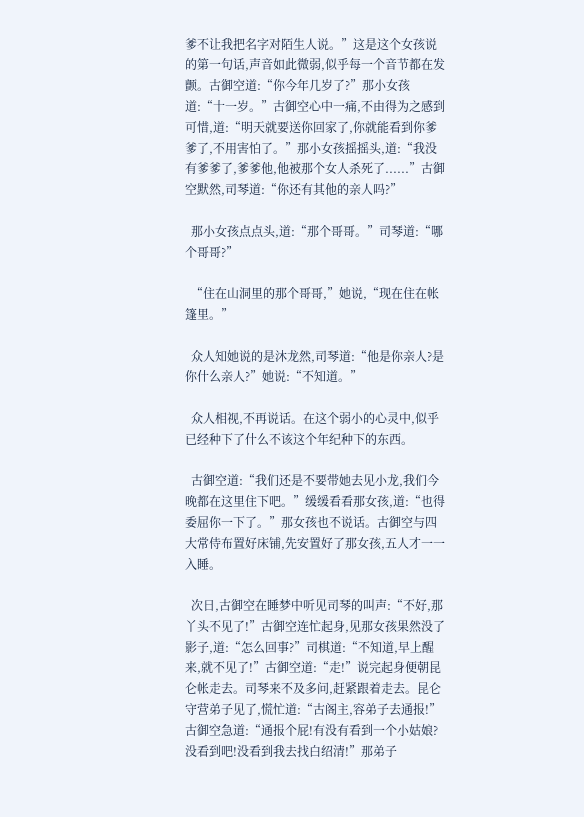爹不让我把名字对陌生人说。”这是这个女孩说的第一句话,声音如此微弱,似乎每一个音节都在发颤。古御空道:“你今年几岁了?”那小女孩道:“十一岁。”古御空心中一痛,不由得为之感到可惜,道:“明天就要送你回家了,你就能看到你爹爹了,不用害怕了。”那小女孩摇摇头,道:“我没有爹爹了,爹爹他,他被那个女人杀死了......”古御空默然,司琴道:“你还有其他的亲人吗?”

  那小女孩点点头,道:“那个哥哥。”司琴道:“哪个哥哥?”

  “住在山洞里的那个哥哥,”她说,“现在住在帐篷里。”

  众人知她说的是沐龙然,司琴道:“他是你亲人?是你什么亲人?”她说:“不知道。”

  众人相视,不再说话。在这个弱小的心灵中,似乎已经种下了什么不该这个年纪种下的东西。

  古御空道:“我们还是不要带她去见小龙,我们今晚都在这里住下吧。”缓缓看看那女孩,道:“也得委屈你一下了。”那女孩也不说话。古御空与四大常侍布置好床铺,先安置好了那女孩,五人才一一入睡。

  次日,古御空在睡梦中听见司琴的叫声:“不好,那丫头不见了!”古御空连忙起身,见那女孩果然没了影子,道:“怎么回事?”司棋道:“不知道,早上醒来,就不见了!”古御空道:“走!”说完起身便朝昆仑帐走去。司琴来不及多问,赶紧跟着走去。昆仑守营弟子见了,慌忙道:“古阁主,容弟子去通报!”古御空急道:“通报个屁!有没有看到一个小姑娘?没看到吧!没看到我去找白绍清!”那弟子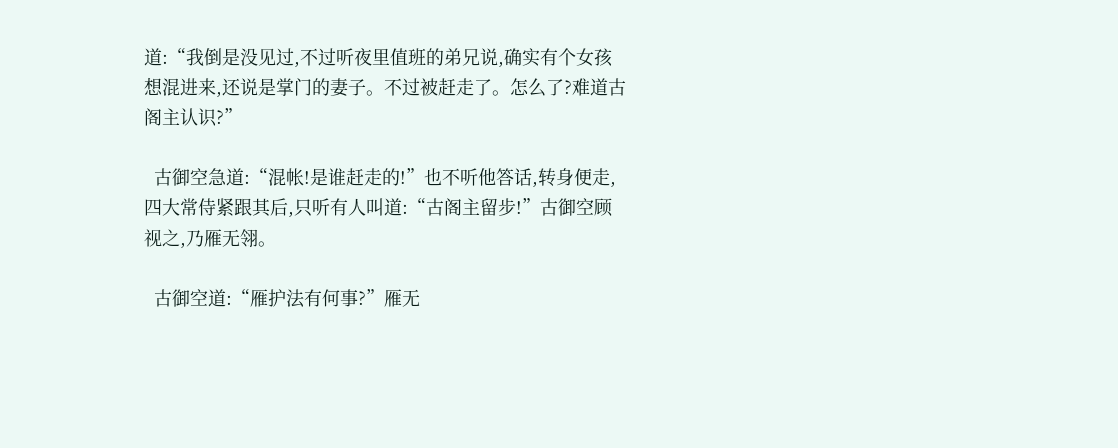道:“我倒是没见过,不过听夜里值班的弟兄说,确实有个女孩想混进来,还说是掌门的妻子。不过被赶走了。怎么了?难道古阁主认识?”

  古御空急道:“混帐!是谁赶走的!”也不听他答话,转身便走,四大常侍紧跟其后,只听有人叫道:“古阁主留步!”古御空顾视之,乃雁无翎。

  古御空道:“雁护法有何事?”雁无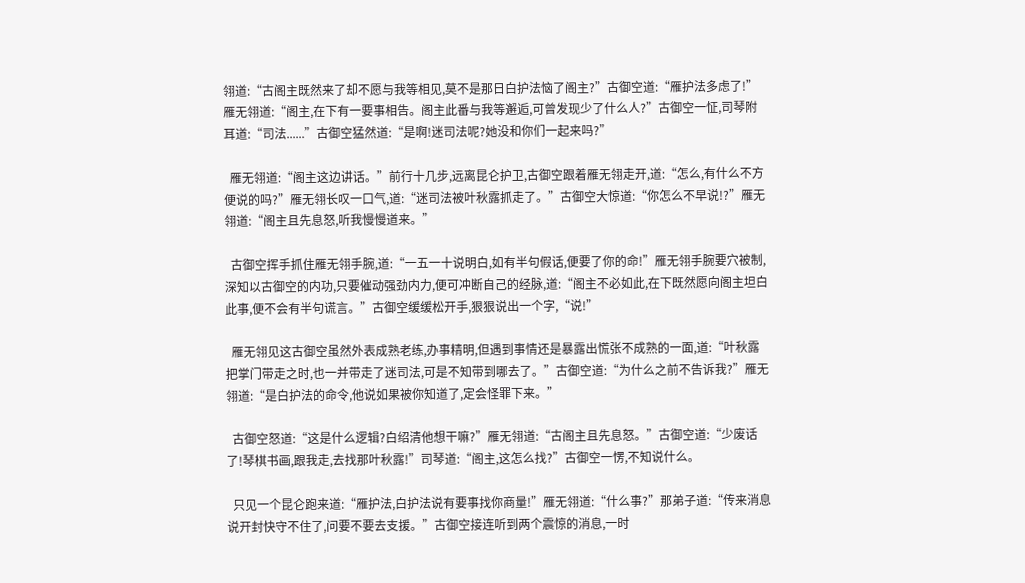翎道:“古阁主既然来了却不愿与我等相见,莫不是那日白护法恼了阁主?”古御空道:“雁护法多虑了!”雁无翎道:“阁主,在下有一要事相告。阁主此番与我等邂逅,可曾发现少了什么人?”古御空一怔,司琴附耳道:“司法......”古御空猛然道:“是啊!迷司法呢?她没和你们一起来吗?”

  雁无翎道:“阁主这边讲话。”前行十几步,远离昆仑护卫,古御空跟着雁无翎走开,道:“怎么,有什么不方便说的吗?”雁无翎长叹一口气,道:“迷司法被叶秋露抓走了。”古御空大惊道:“你怎么不早说!?”雁无翎道:“阁主且先息怒,听我慢慢道来。”

  古御空挥手抓住雁无翎手腕,道:“一五一十说明白,如有半句假话,便要了你的命!”雁无翎手腕要穴被制,深知以古御空的内功,只要催动强劲内力,便可冲断自己的经脉,道:“阁主不必如此,在下既然愿向阁主坦白此事,便不会有半句谎言。”古御空缓缓松开手,狠狠说出一个字,“说!”

  雁无翎见这古御空虽然外表成熟老练,办事精明,但遇到事情还是暴露出慌张不成熟的一面,道:“叶秋露把掌门带走之时,也一并带走了迷司法,可是不知带到哪去了。”古御空道:“为什么之前不告诉我?”雁无翎道:“是白护法的命令,他说如果被你知道了,定会怪罪下来。”

  古御空怒道:“这是什么逻辑?白绍清他想干嘛?”雁无翎道:“古阁主且先息怒。”古御空道:“少废话了!琴棋书画,跟我走,去找那叶秋露!”司琴道:“阁主,这怎么找?”古御空一愣,不知说什么。

  只见一个昆仑跑来道:“雁护法,白护法说有要事找你商量!”雁无翎道:“什么事?”那弟子道:“传来消息说开封快守不住了,问要不要去支援。”古御空接连听到两个震惊的消息,一时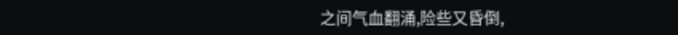之间气血翻涌,险些又昏倒,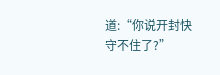道:“你说开封快守不住了?”